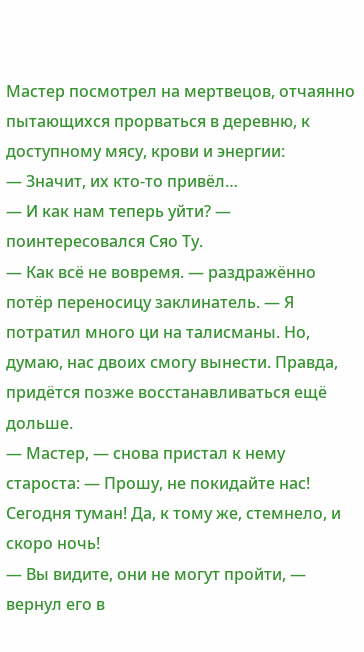Мастер посмотрел на мертвецов, отчаянно пытающихся прорваться в деревню, к доступному мясу, крови и энергии:
— Значит, их кто-то привёл…
— И как нам теперь уйти? — поинтересовался Сяо Ту.
— Как всё не вовремя. — раздражённо потёр переносицу заклинатель. — Я потратил много ци на талисманы. Но, думаю, нас двоих смогу вынести. Правда, придётся позже восстанавливаться ещё дольше.
— Мастер, — снова пристал к нему староста: — Прошу, не покидайте нас! Сегодня туман! Да, к тому же, стемнело, и скоро ночь!
— Вы видите, они не могут пройти, — вернул его в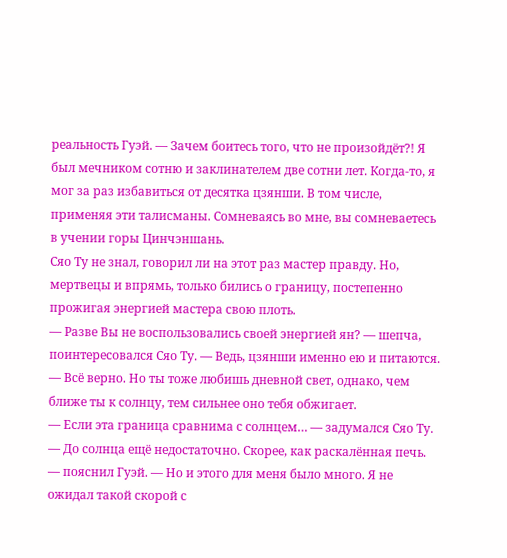реальность Гуэй. — Зачем боитесь того, что не произойдёт?! Я был мечником сотню и заклинателем две сотни лет. Когда-то, я мог за раз избавиться от десятка цзянши. В том числе, применяя эти талисманы. Сомневаясь во мне, вы сомневаетесь в учении горы Цинчэншань.
Сяо Ту не знал, говорил ли на этот раз мастер правду. Но, мертвецы и впрямь, только бились о границу, постепенно прожигая энергией мастера свою плоть.
— Разве Вы не воспользовались своей энергией ян? — шепча, поинтересовался Сяо Ту. — Ведь, цзянши именно ею и питаются.
— Всё верно. Но ты тоже любишь дневной свет, однако, чем ближе ты к солнцу, тем сильнее оно тебя обжигает.
— Если эта граница сравнима с солнцем… — задумался Сяо Ту.
— До солнца ещё недостаточно. Скорее, как раскалённая печь. — пояснил Гуэй. — Но и этого для меня было много. Я не ожидал такой скорой с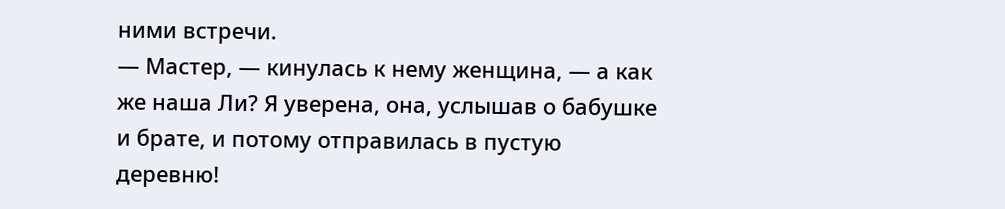ними встречи.
— Мастер, — кинулась к нему женщина, — а как же наша Ли? Я уверена, она, услышав о бабушке и брате, и потому отправилась в пустую деревню!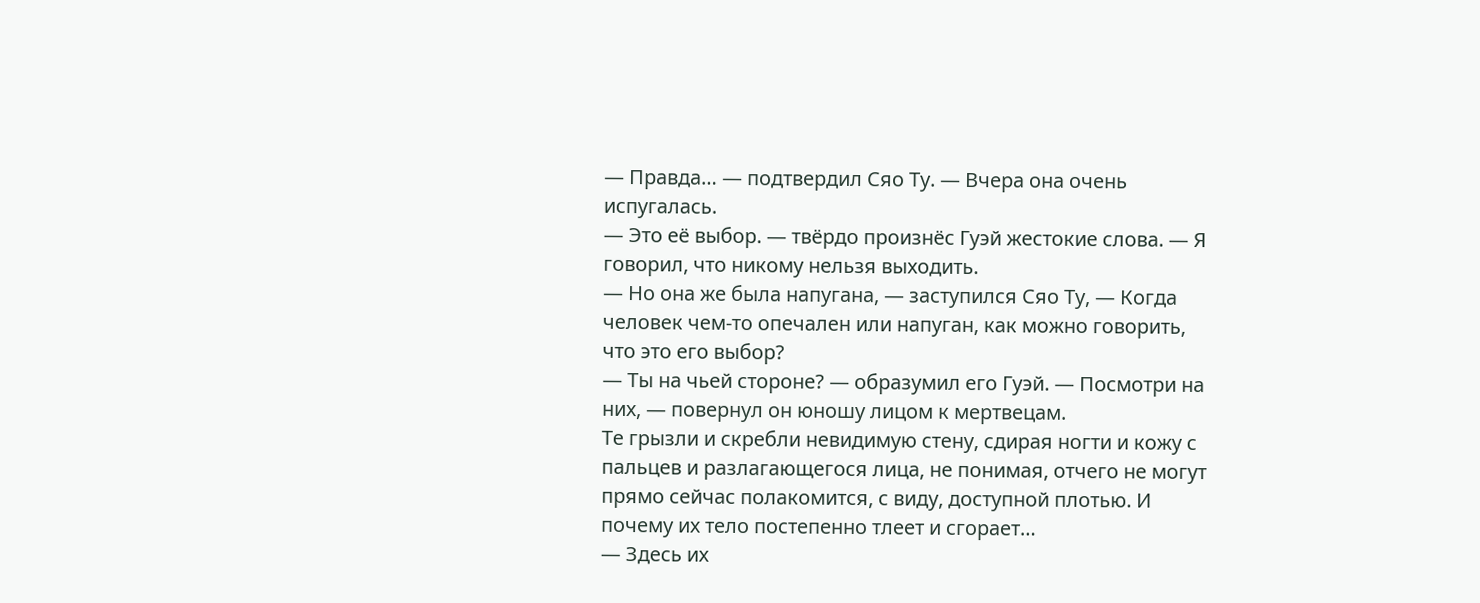— Правда… — подтвердил Сяо Ту. — Вчера она очень испугалась.
— Это её выбор. — твёрдо произнёс Гуэй жестокие слова. — Я говорил, что никому нельзя выходить.
— Но она же была напугана, — заступился Сяо Ту, — Когда человек чем-то опечален или напуган, как можно говорить, что это его выбор?
— Ты на чьей стороне? — образумил его Гуэй. — Посмотри на них, — повернул он юношу лицом к мертвецам.
Те грызли и скребли невидимую стену, сдирая ногти и кожу с пальцев и разлагающегося лица, не понимая, отчего не могут прямо сейчас полакомится, с виду, доступной плотью. И почему их тело постепенно тлеет и сгорает…
— Здесь их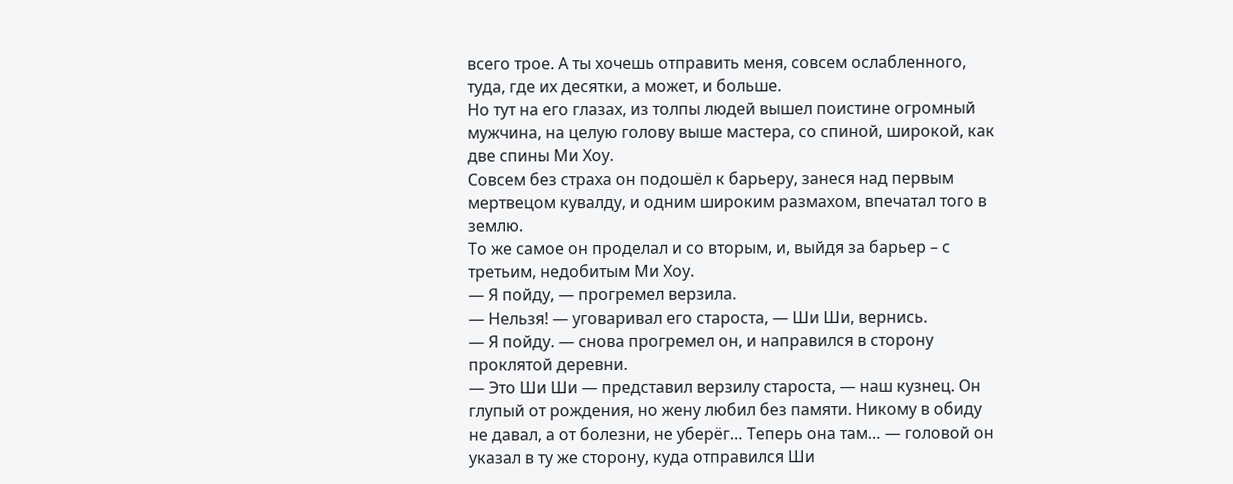всего трое. А ты хочешь отправить меня, совсем ослабленного, туда, где их десятки, а может, и больше.
Но тут на его глазах, из толпы людей вышел поистине огромный мужчина, на целую голову выше мастера, со спиной, широкой, как две спины Ми Хоу.
Совсем без страха он подошёл к барьеру, занеся над первым мертвецом кувалду, и одним широким размахом, впечатал того в землю.
То же самое он проделал и со вторым, и, выйдя за барьер – с третьим, недобитым Ми Хоу.
— Я пойду, — прогремел верзила.
— Нельзя! — уговаривал его староста, — Ши Ши, вернись.
— Я пойду. — снова прогремел он, и направился в сторону проклятой деревни.
— Это Ши Ши — представил верзилу староста, — наш кузнец. Он глупый от рождения, но жену любил без памяти. Никому в обиду не давал, а от болезни, не уберёг… Теперь она там… — головой он указал в ту же сторону, куда отправился Ши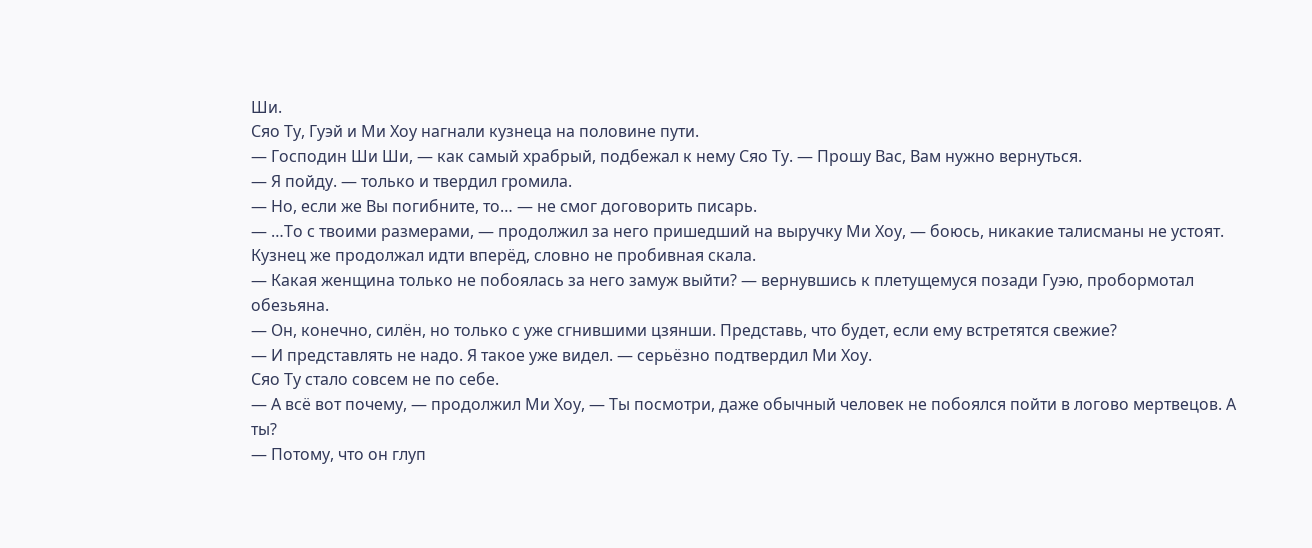Ши.
Сяо Ту, Гуэй и Ми Хоу нагнали кузнеца на половине пути.
— Господин Ши Ши, — как самый храбрый, подбежал к нему Сяо Ту. — Прошу Вас, Вам нужно вернуться.
— Я пойду. — только и твердил громила.
— Но, если же Вы погибните, то… — не смог договорить писарь.
— …То с твоими размерами, — продолжил за него пришедший на выручку Ми Хоу, — боюсь, никакие талисманы не устоят.
Кузнец же продолжал идти вперёд, словно не пробивная скала.
— Какая женщина только не побоялась за него замуж выйти? — вернувшись к плетущемуся позади Гуэю, пробормотал обезьяна.
— Он, конечно, силён, но только с уже сгнившими цзянши. Представь, что будет, если ему встретятся свежие?
— И представлять не надо. Я такое уже видел. — серьёзно подтвердил Ми Хоу.
Сяо Ту стало совсем не по себе.
— А всё вот почему, — продолжил Ми Хоу, — Ты посмотри, даже обычный человек не побоялся пойти в логово мертвецов. А ты?
— Потому, что он глуп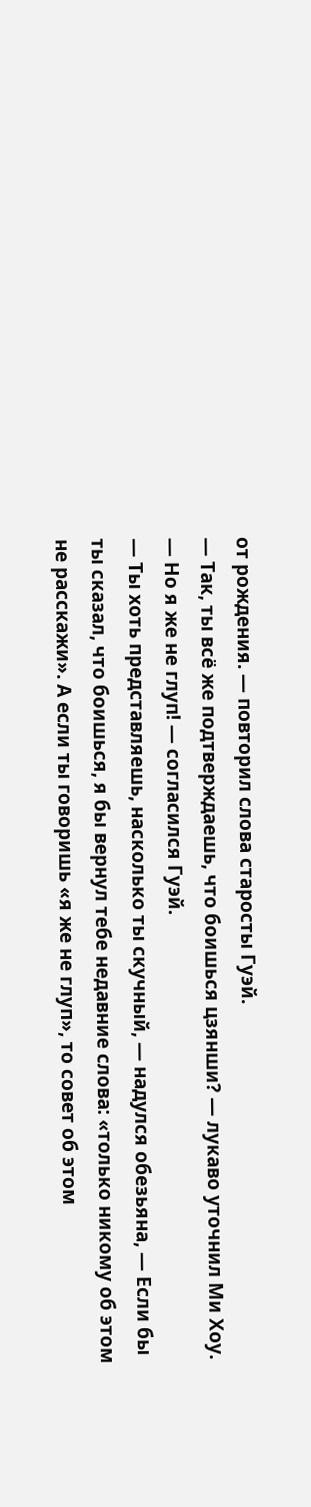от рождения. — повторил слова старосты Гуэй.
— Так, ты всё же подтверждаешь, что боишься цзянши? — лукаво уточнил Ми Хоу.
— Но я же не глуп! — согласился Гуэй.
— Ты хоть представляешь, насколько ты скучный, — надулся обезьяна, — Если бы ты сказал, что боишься, я бы вернул тебе недавние слова: «только никому об этом не расскажи». А если ты говоришь «я же не глуп», то совет об этом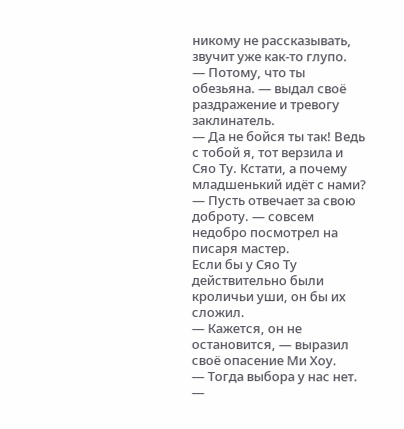никому не рассказывать, звучит уже как-то глупо.
— Потому, что ты обезьяна. — выдал своё раздражение и тревогу заклинатель.
— Да не бойся ты так! Ведь с тобой я, тот верзила и Сяо Ту. Кстати, а почему младшенький идёт с нами?
— Пусть отвечает за свою доброту. — совсем недобро посмотрел на писаря мастер.
Если бы у Сяо Ту действительно были кроличьи уши, он бы их сложил.
— Кажется, он не остановится, — выразил своё опасение Ми Хоу.
— Тогда выбора у нас нет. —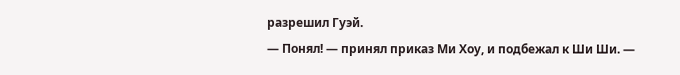разрешил Гуэй.
— Понял! — принял приказ Ми Хоу, и подбежал к Ши Ши. —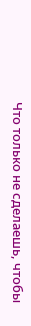Что только не сделаешь, чтобы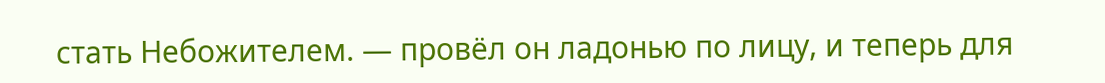стать Небожителем. — провёл он ладонью по лицу, и теперь для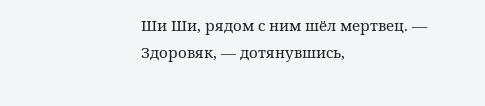Ши Ши, рядом с ним шёл мертвец. — Здоровяк, — дотянувшись,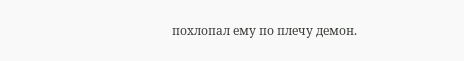похлопал ему по плечу демон.